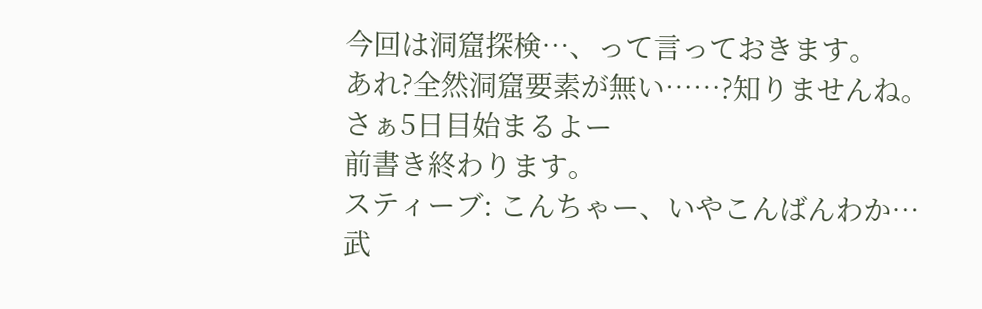今回は洞窟探検…、って言っておきます。
あれ?全然洞窟要素が無い……?知りませんね。
さぁ5日目始まるよー
前書き終わります。
スティーブ: こんちゃー、いやこんばんわか…
武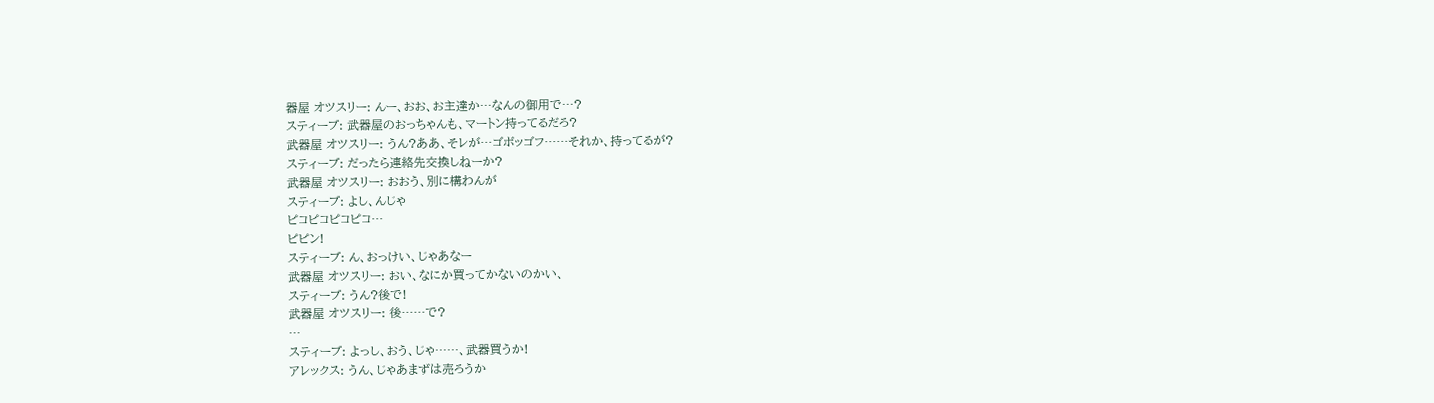器屋 オツスリー: んー、おお、お主達か…なんの御用で…?
スティーブ: 武器屋のおっちゃんも、マートン持ってるだろ?
武器屋 オツスリー: うん?ああ、そレが…ゴボッゴフ……それか、持ってるが?
スティーブ: だったら連絡先交換しねーか?
武器屋 オツスリー: おおう、別に構わんが
スティーブ: よし、んじゃ
ピコピコピコピコ…
ピピン!
スティーブ: ん、おっけい、じゃあなー
武器屋 オツスリー: おい、なにか買ってかないのかい、
スティーブ: うん?後で!
武器屋 オツスリー: 後……で?
…
スティーブ: よっし、おう、じゃ……、武器買うか!
アレックス: うん、じゃあまずは売ろうか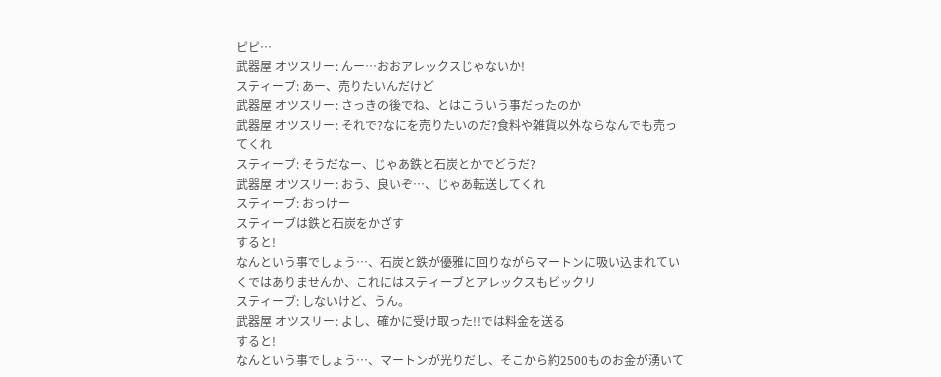ピピ…
武器屋 オツスリー: んー…おおアレックスじゃないか!
スティーブ: あー、売りたいんだけど
武器屋 オツスリー: さっきの後でね、とはこういう事だったのか
武器屋 オツスリー: それで?なにを売りたいのだ?食料や雑貨以外ならなんでも売ってくれ
スティーブ: そうだなー、じゃあ鉄と石炭とかでどうだ?
武器屋 オツスリー: おう、良いぞ…、じゃあ転送してくれ
スティーブ: おっけー
スティーブは鉄と石炭をかざす
すると!
なんという事でしょう…、石炭と鉄が優雅に回りながらマートンに吸い込まれていくではありませんか、これにはスティーブとアレックスもビックリ
スティーブ: しないけど、うん。
武器屋 オツスリー: よし、確かに受け取った!!では料金を送る
すると!
なんという事でしょう…、マートンが光りだし、そこから約2500ものお金が湧いて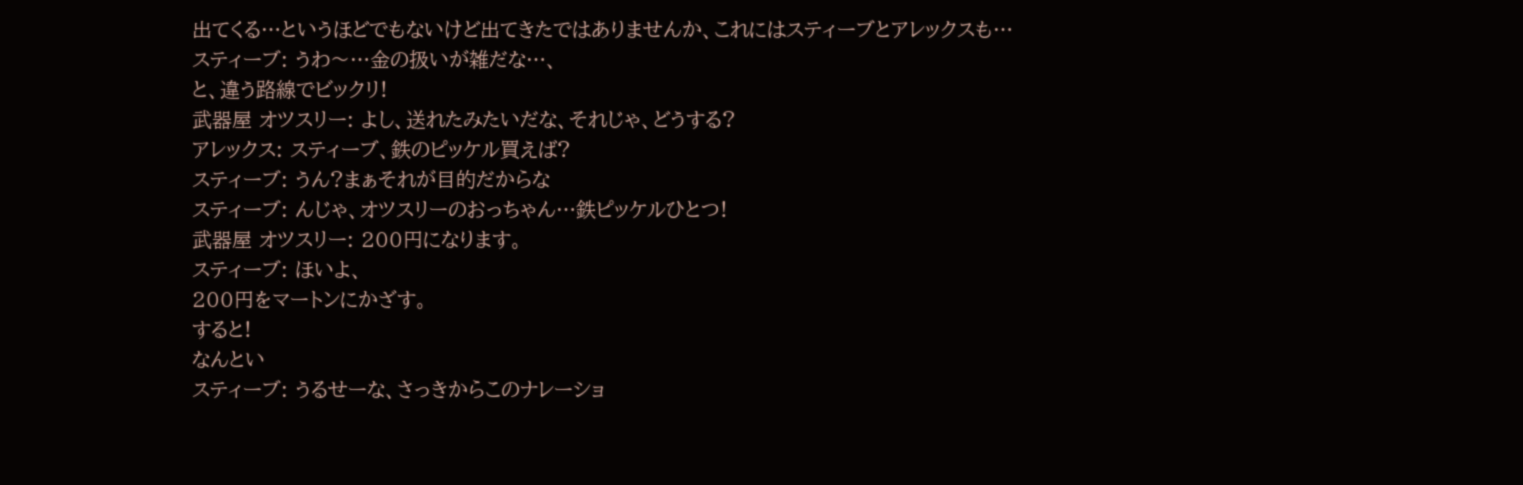出てくる…というほどでもないけど出てきたではありませんか、これにはスティーブとアレックスも…
スティーブ: うわ〜…金の扱いが雑だな…、
と、違う路線でビックリ!
武器屋 オツスリー: よし、送れたみたいだな、それじゃ、どうする?
アレックス: スティーブ、鉄のピッケル買えば?
スティーブ: うん?まぁそれが目的だからな
スティーブ: んじゃ、オツスリーのおっちゃん…鉄ピッケルひとつ!
武器屋 オツスリー: 200円になります。
スティーブ: ほいよ、
200円をマートンにかざす。
すると!
なんとい
スティーブ: うるせーな、さっきからこのナレーショ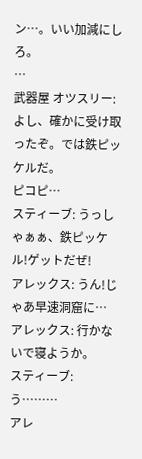ン…。いい加減にしろ。
…
武器屋 オツスリー: よし、確かに受け取ったぞ。では鉄ピッケルだ。
ピコピ…
スティーブ: うっしゃぁぁ、鉄ピッケル!ゲットだぜ!
アレックス: うん!じゃあ早速洞窟に…
アレックス: 行かないで寝ようか。
スティーブ: う………
アレ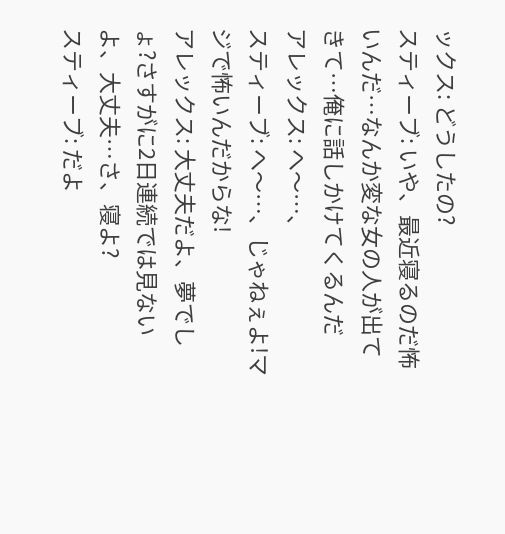ックス: どうしたの?
スティーブ: いや、最近寝るのだ怖いんだ…なんか変な女の人が出てきて…俺に話しかけてくるんだ
アレックス: へ〜…、
スティーブ: へ〜…、じゃねぇよ!マジで怖いんだからな!
アレックス: 大丈夫だよ、夢でしょ?さすがに2日連続では見ないよ、大丈夫…さ、寝よ?
スティーブ: だよ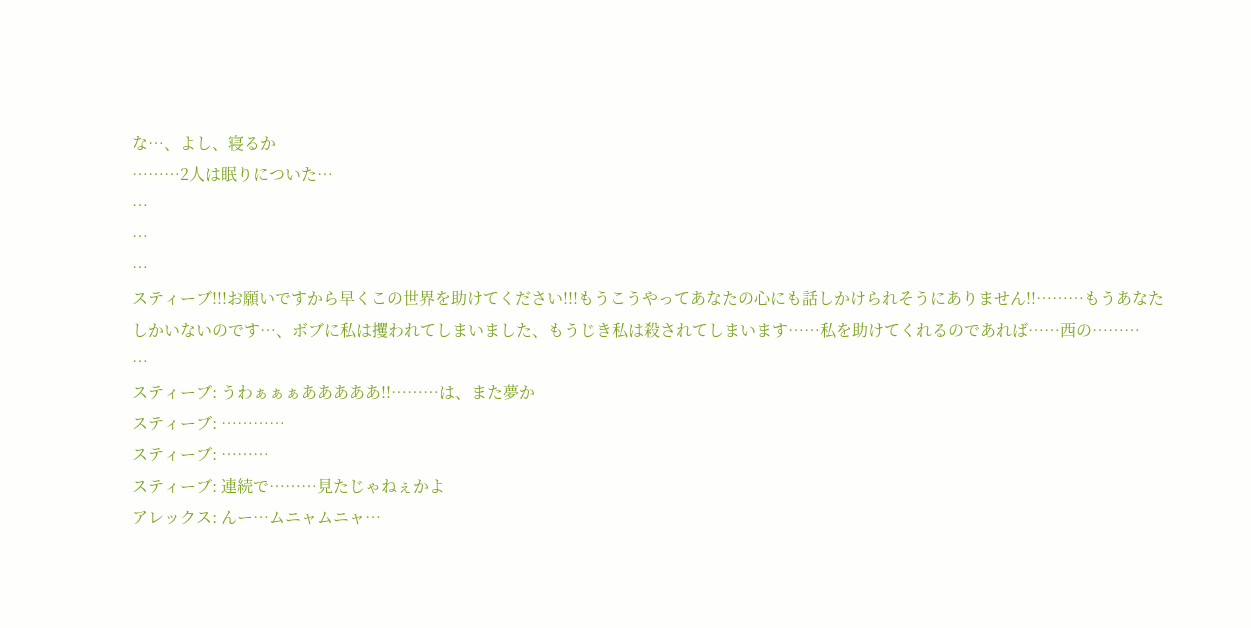な…、よし、寝るか
………2人は眠りについた…
…
…
…
スティーブ!!!お願いですから早くこの世界を助けてください!!!もうこうやってあなたの心にも話しかけられそうにありません!!………もうあなたしかいないのです…、ボブに私は攫われてしまいました、もうじき私は殺されてしまいます……私を助けてくれるのであれば……西の………
…
スティーブ: うわぁぁぁあああああ!!………は、また夢か
スティーブ: …………
スティーブ: ………
スティーブ: 連続で………見たじゃねぇかよ
アレックス: んー…ムニャムニャ…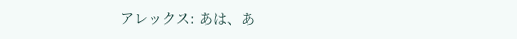アレックス: あは、あ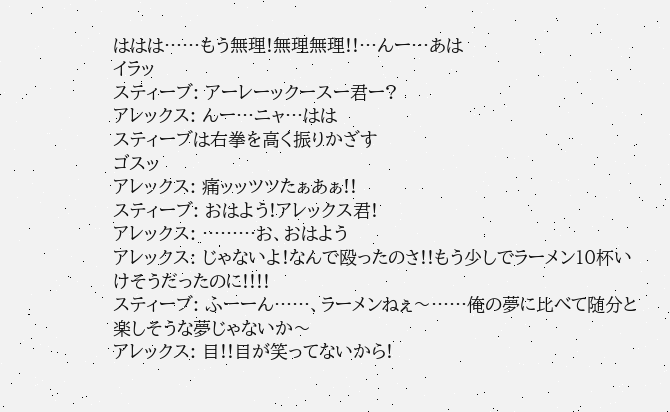ははは……もう無理!無理無理!!…んー…あは
イラッ
スティーブ: アーレーックースー君ー?
アレックス: んー…ニャ…はは
スティーブは右拳を高く振りかざす
ゴスッ
アレックス: 痛ッッツツたぁあぁ!!
スティーブ: おはよう!アレックス君!
アレックス: ………お、おはよう
アレックス: じゃないよ!なんで殴ったのさ!!もう少しでラーメン10杯いけそうだったのに!!!!
スティーブ: ふーーん……、ラーメンねぇ〜……俺の夢に比べて随分と楽しそうな夢じゃないか〜
アレックス: 目!!目が笑ってないから!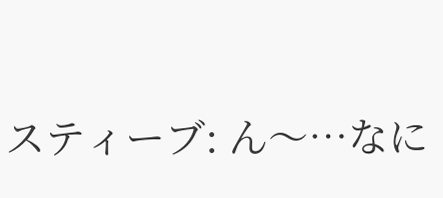スティーブ: ん〜…なに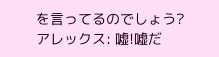を言ってるのでしょう?
アレックス: 嘘!嘘だ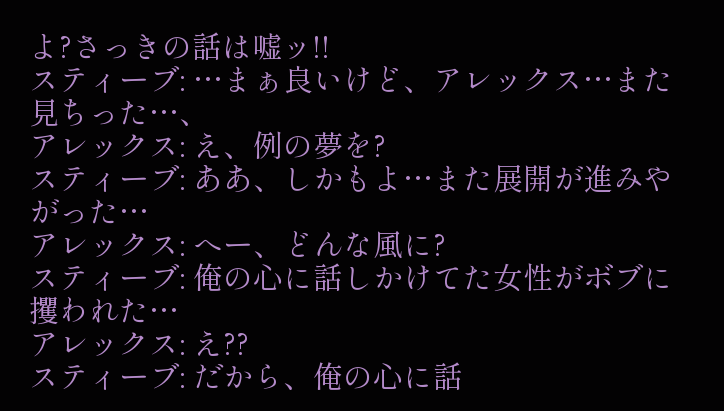よ?さっきの話は嘘ッ!!
スティーブ: …まぁ良いけど、アレックス…また見ちった…、
アレックス: え、例の夢を?
スティーブ: ああ、しかもよ…また展開が進みやがった…
アレックス: へー、どんな風に?
スティーブ: 俺の心に話しかけてた女性がボブに攫われた…
アレックス: え??
スティーブ: だから、俺の心に話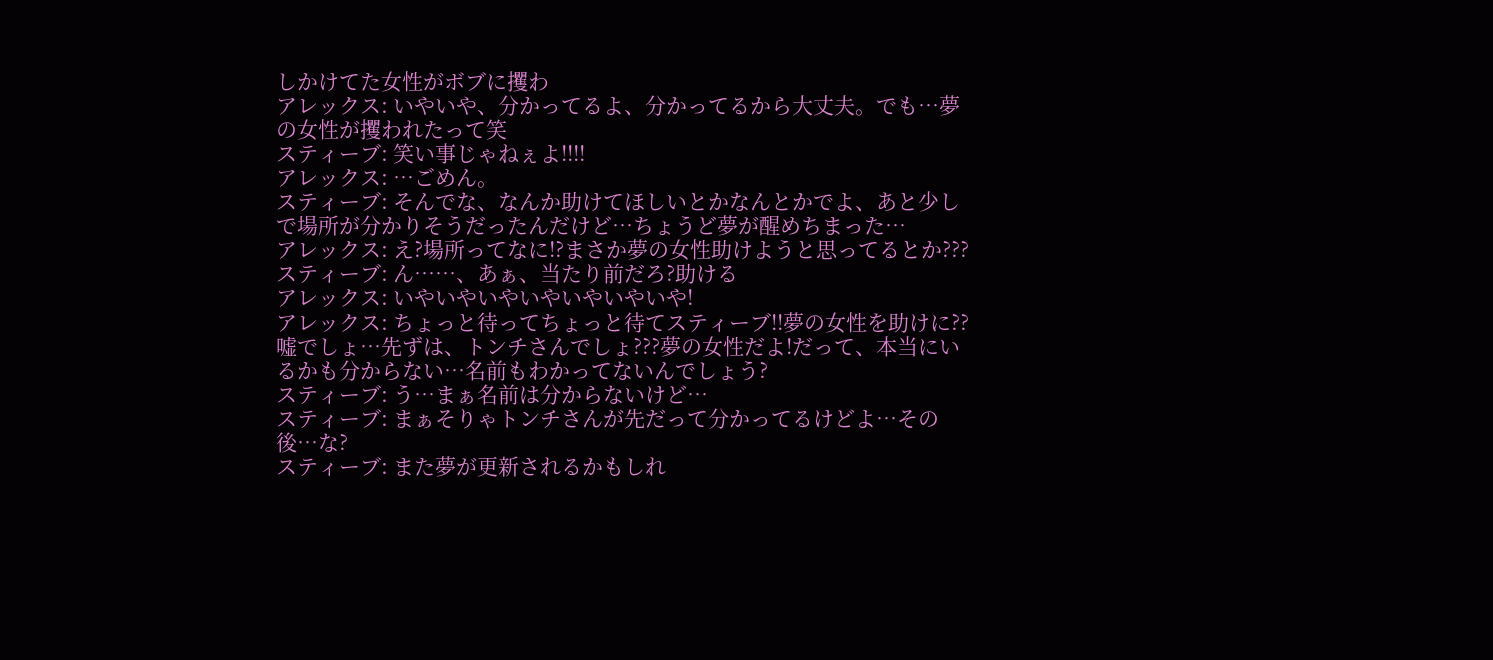しかけてた女性がボブに攫わ
アレックス: いやいや、分かってるよ、分かってるから大丈夫。でも…夢の女性が攫われたって笑
スティーブ: 笑い事じゃねぇよ!!!!
アレックス: …ごめん。
スティーブ: そんでな、なんか助けてほしいとかなんとかでよ、あと少しで場所が分かりそうだったんだけど…ちょうど夢が醒めちまった…
アレックス: え?場所ってなに!?まさか夢の女性助けようと思ってるとか???
スティーブ: ん……、あぁ、当たり前だろ?助ける
アレックス: いやいやいやいやいやいやいや!
アレックス: ちょっと待ってちょっと待てスティーブ!!夢の女性を助けに??嘘でしょ…先ずは、トンチさんでしょ???夢の女性だよ!だって、本当にいるかも分からない…名前もわかってないんでしょう?
スティーブ: う…まぁ名前は分からないけど…
スティーブ: まぁそりゃトンチさんが先だって分かってるけどよ…その後…な?
スティーブ: また夢が更新されるかもしれ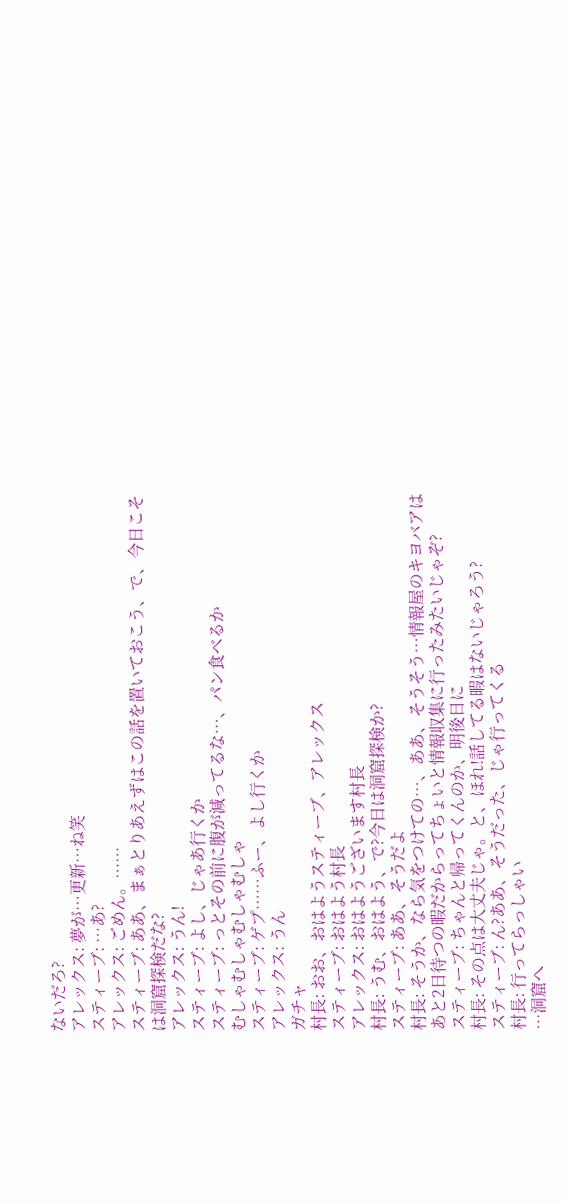ないだろ?
アレックス: 夢が…更新…ね笑
スティーブ: …あ?
アレックス: ごめん。……
スティーブ: ああ、まぁとりあえずはこの話を置いておこう、で、今日こそは洞窟探検だな?
アレックス: うん!
スティーブ: よし、じゃあ行くか
スティーブ: っとその前に腹が減ってるな…、パン食べるか
むしゃむしゃむしゃむしゃ
スティーブ: ゲプ……ふー、よし行くか
アレックス: うん
ガチャ
村長: おお、おはようスティーブ、アレックス
スティーブ: おはよう村長
アレックス: おはようございます村長
村長: うむ、おはよう、で?今日は洞窟探検か?
スティーブ: ああ、そうだよ
村長: そうか、なら気をつけての…、ああ、そうそう…情報屋のキヨバアはあと2日待つの暇だからってちょいと情報収集に行ったみたいじゃぞ?
スティーブ: ちゃんと帰ってくんのか、明後日に
村長: その点は大丈夫じゃ。と、ほれ!話してる暇はないじゃろう?
スティーブ: ん?ああ、そうだった、じゃ行ってくる
村長: 行ってらっしゃい
…洞窟へ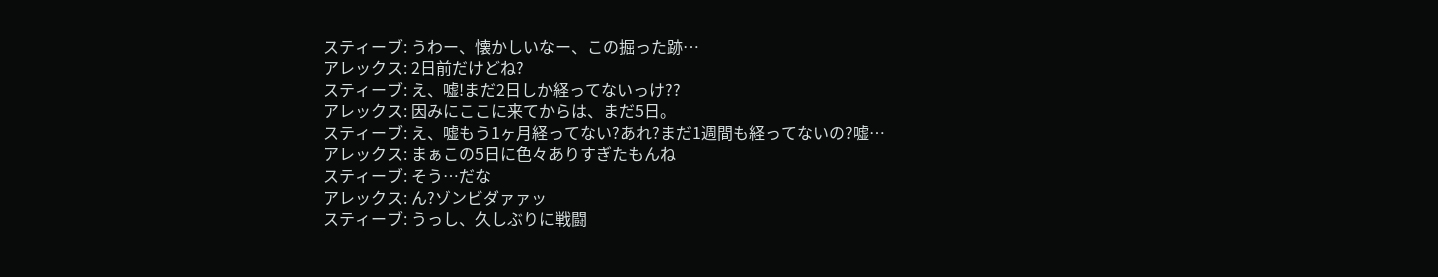スティーブ: うわー、懐かしいなー、この掘った跡…
アレックス: 2日前だけどね?
スティーブ: え、嘘!まだ2日しか経ってないっけ??
アレックス: 因みにここに来てからは、まだ5日。
スティーブ: え、嘘もう1ヶ月経ってない?あれ?まだ1週間も経ってないの?嘘…
アレックス: まぁこの5日に色々ありすぎたもんね
スティーブ: そう…だな
アレックス: ん?ゾンビダァァッ
スティーブ: うっし、久しぶりに戦闘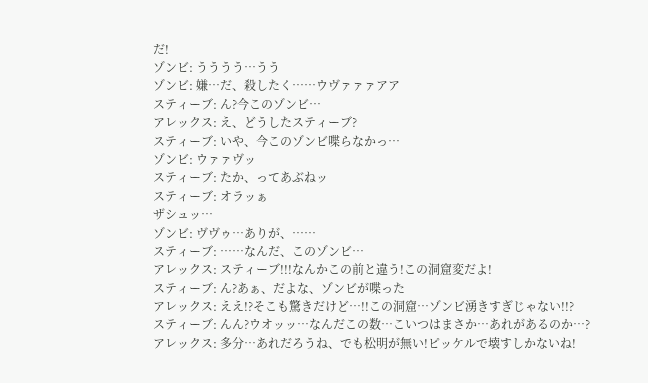だ!
ゾンビ: うううう…うう
ゾンビ: 嫌…だ、殺したく……ウヴァァァアア
スティーブ: ん?今このゾンビ…
アレックス: え、どうしたスティーブ?
スティーブ: いや、今このゾンビ喋らなかっ…
ゾンビ: ウァァヴッ
スティーブ: たか、ってあぶねッ
スティーブ: オラッぁ
ザシュッ…
ゾンビ: ヴヴゥ…ありが、……
スティーブ: ……なんだ、このゾンビ…
アレックス: スティーブ!!!なんかこの前と違う!この洞窟変だよ!
スティーブ: ん?あぁ、だよな、ゾンビが喋った
アレックス: ええ!?そこも驚きだけど…!!この洞窟…ゾンビ湧きすぎじゃない!!?
スティーブ: んん?ウオッッ…なんだこの数…こいつはまさか…あれがあるのか…?
アレックス: 多分…あれだろうね、でも松明が無い!ピッケルで壊すしかないね!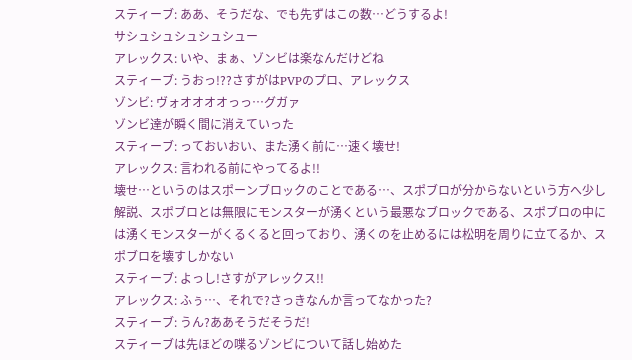スティーブ: ああ、そうだな、でも先ずはこの数…どうするよ!
サシュシュシュシュシュー
アレックス: いや、まぁ、ゾンビは楽なんだけどね
スティーブ: うおっ!??さすがはPVPのプロ、アレックス
ゾンビ: ヴォオオオオっっ…グガァ
ゾンビ達が瞬く間に消えていった
スティーブ: っておいおい、また湧く前に…速く壊せ!
アレックス: 言われる前にやってるよ!!
壊せ…というのはスポーンブロックのことである…、スポブロが分からないという方へ少し解説、スポブロとは無限にモンスターが湧くという最悪なブロックである、スポブロの中には湧くモンスターがくるくると回っており、湧くのを止めるには松明を周りに立てるか、スポブロを壊すしかない
スティーブ: よっし!さすがアレックス!!
アレックス: ふぅ…、それで?さっきなんか言ってなかった?
スティーブ: うん?ああそうだそうだ!
スティーブは先ほどの喋るゾンビについて話し始めた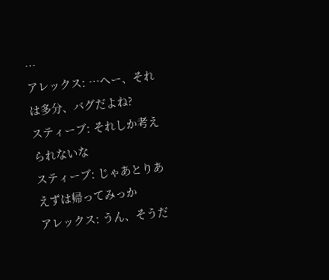…
アレックス: …へー、それは多分、バグだよね?
スティーブ: それしか考えられないな
スティーブ: じゃあとりあえずは帰ってみっか
アレックス: うん、そうだ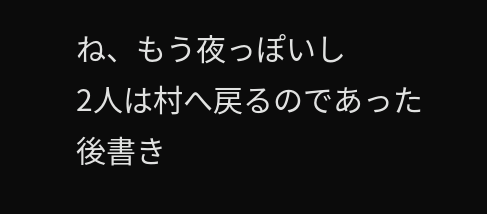ね、もう夜っぽいし
2人は村へ戻るのであった
後書き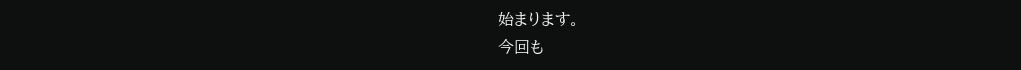始まります。
今回も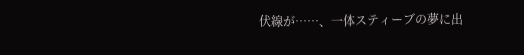伏線が……、一体スティーブの夢に出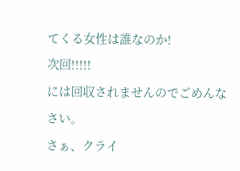てくる女性は誰なのか!
次回!!!!!
には回収されませんのでごめんなさい。
さぁ、クライ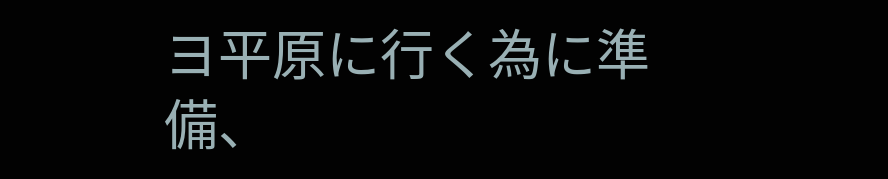ヨ平原に行く為に準備、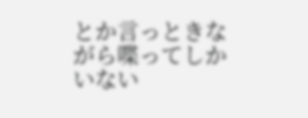とか言っときながら喋ってしかいない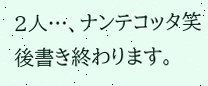2人…、ナンテコッタ笑
後書き終わります。